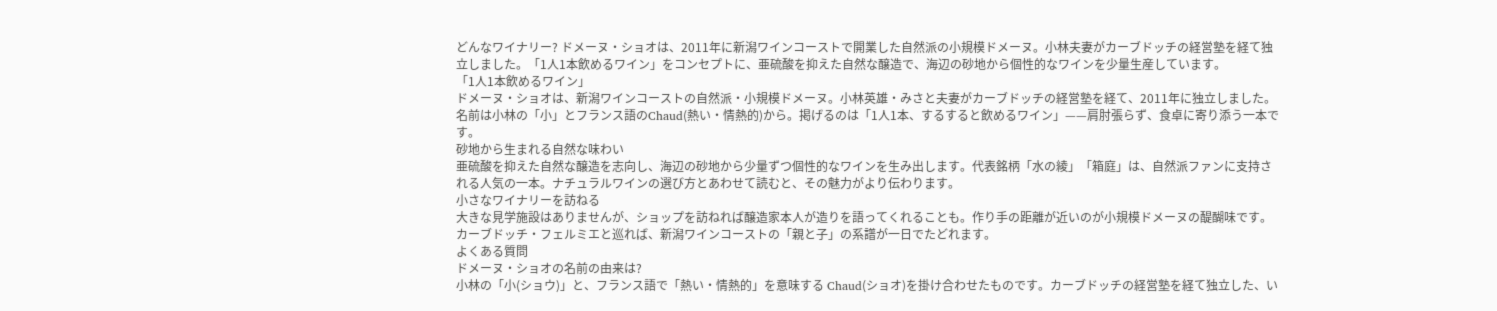どんなワイナリー? ドメーヌ・ショオは、2011年に新潟ワインコーストで開業した自然派の小規模ドメーヌ。小林夫妻がカーブドッチの経営塾を経て独立しました。「1人1本飲めるワイン」をコンセプトに、亜硫酸を抑えた自然な醸造で、海辺の砂地から個性的なワインを少量生産しています。
「1人1本飲めるワイン」
ドメーヌ・ショオは、新潟ワインコーストの自然派・小規模ドメーヌ。小林英雄・みさと夫妻がカーブドッチの経営塾を経て、2011年に独立しました。名前は小林の「小」とフランス語のChaud(熱い・情熱的)から。掲げるのは「1人1本、するすると飲めるワイン」——肩肘張らず、食卓に寄り添う一本です。
砂地から生まれる自然な味わい
亜硫酸を抑えた自然な醸造を志向し、海辺の砂地から少量ずつ個性的なワインを生み出します。代表銘柄「水の綾」「箱庭」は、自然派ファンに支持される人気の一本。ナチュラルワインの選び方とあわせて読むと、その魅力がより伝わります。
小さなワイナリーを訪ねる
大きな見学施設はありませんが、ショップを訪ねれば醸造家本人が造りを語ってくれることも。作り手の距離が近いのが小規模ドメーヌの醍醐味です。カーブドッチ・フェルミエと巡れば、新潟ワインコーストの「親と子」の系譜が一日でたどれます。
よくある質問
ドメーヌ・ショオの名前の由来は?
小林の「小(ショウ)」と、フランス語で「熱い・情熱的」を意味する Chaud(ショオ)を掛け合わせたものです。カーブドッチの経営塾を経て独立した、い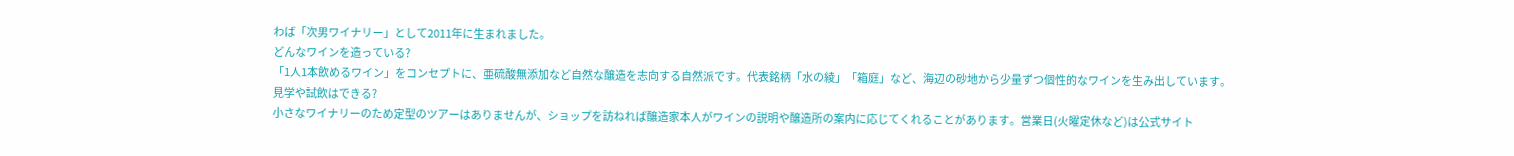わば「次男ワイナリー」として2011年に生まれました。
どんなワインを造っている?
「1人1本飲めるワイン」をコンセプトに、亜硫酸無添加など自然な醸造を志向する自然派です。代表銘柄「水の綾」「箱庭」など、海辺の砂地から少量ずつ個性的なワインを生み出しています。
見学や試飲はできる?
小さなワイナリーのため定型のツアーはありませんが、ショップを訪ねれば醸造家本人がワインの説明や醸造所の案内に応じてくれることがあります。営業日(火曜定休など)は公式サイト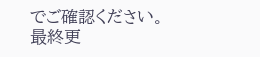でご確認ください。
最終更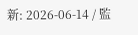新: 2026-06-14 / 監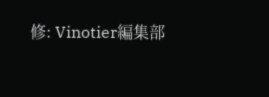修: Vinotier編集部